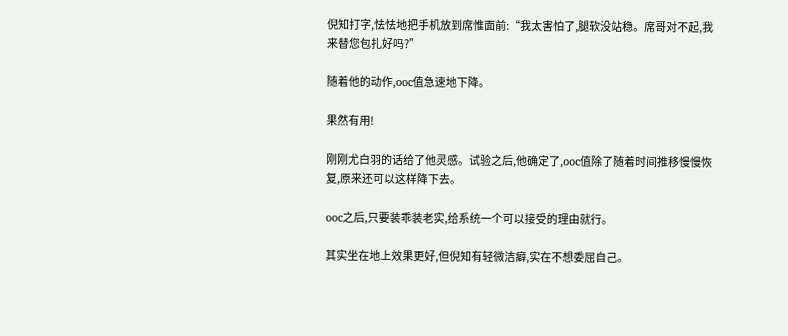倪知打字,怯怯地把手机放到席惟面前:“我太害怕了,腿软没站稳。席哥对不起,我来替您包扎好吗?”

随着他的动作,ooc值急速地下降。

果然有用!

刚刚尤白羽的话给了他灵感。试验之后,他确定了,ooc值除了随着时间推移慢慢恢复,原来还可以这样降下去。

ooc之后,只要装乖装老实,给系统一个可以接受的理由就行。

其实坐在地上效果更好,但倪知有轻微洁癖,实在不想委屈自己。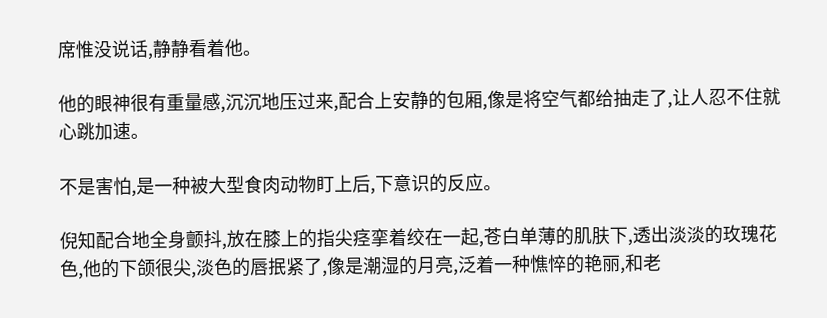席惟没说话,静静看着他。

他的眼神很有重量感,沉沉地压过来,配合上安静的包厢,像是将空气都给抽走了,让人忍不住就心跳加速。

不是害怕,是一种被大型食肉动物盯上后,下意识的反应。

倪知配合地全身颤抖,放在膝上的指尖痉挛着绞在一起,苍白单薄的肌肤下,透出淡淡的玫瑰花色,他的下颌很尖,淡色的唇抿紧了,像是潮湿的月亮,泛着一种憔悴的艳丽,和老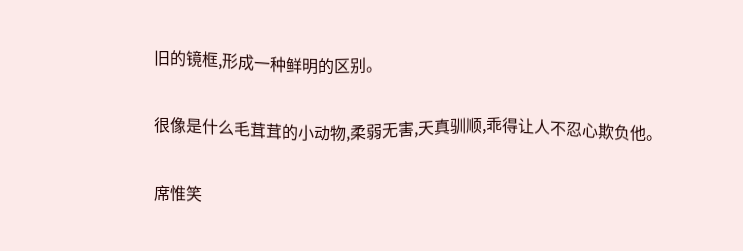旧的镜框,形成一种鲜明的区别。

很像是什么毛茸茸的小动物,柔弱无害,天真驯顺,乖得让人不忍心欺负他。

席惟笑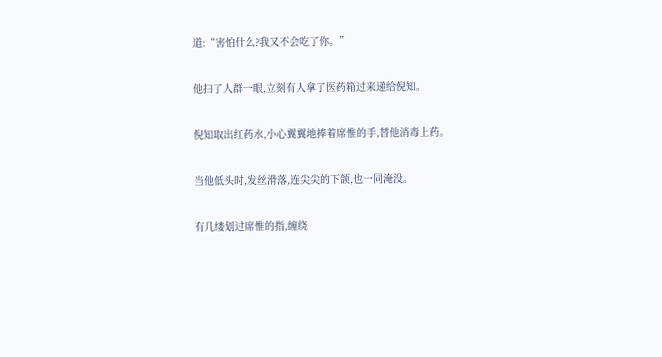道:“害怕什么?我又不会吃了你。”

他扫了人群一眼,立刻有人拿了医药箱过来递给倪知。

倪知取出红药水,小心翼翼地捧着席惟的手,替他消毒上药。

当他低头时,发丝滑落,连尖尖的下颌,也一同淹没。

有几缕划过席惟的指,缠绕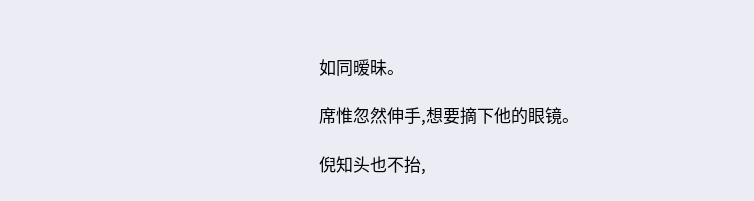如同暧昧。

席惟忽然伸手,想要摘下他的眼镜。

倪知头也不抬,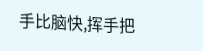手比脑快,挥手把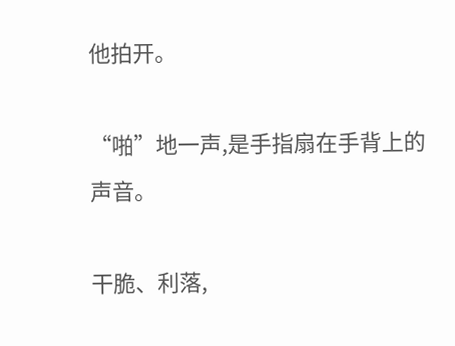他拍开。

“啪”地一声,是手指扇在手背上的声音。

干脆、利落,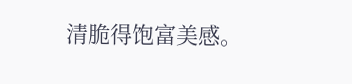清脆得饱富美感。